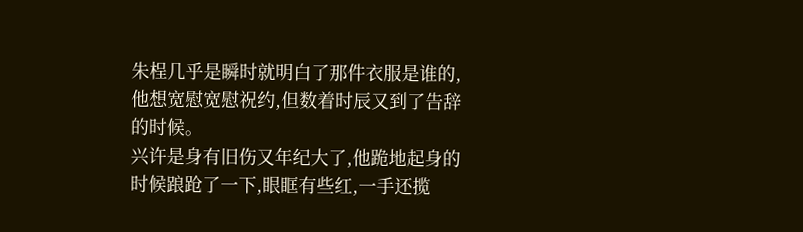朱桯几乎是瞬时就明白了那件衣服是谁的,他想宽慰宽慰祝约,但数着时辰又到了告辞的时候。
兴许是身有旧伤又年纪大了,他跪地起身的时候踉跄了一下,眼眶有些红,一手还揽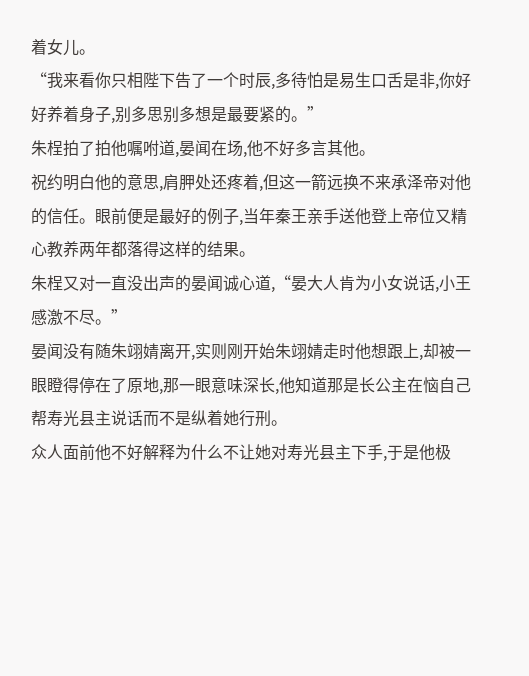着女儿。
“我来看你只相陛下告了一个时辰,多待怕是易生口舌是非,你好好养着身子,别多思别多想是最要紧的。”
朱桯拍了拍他嘱咐道,晏闻在场,他不好多言其他。
祝约明白他的意思,肩胛处还疼着,但这一箭远换不来承泽帝对他的信任。眼前便是最好的例子,当年秦王亲手送他登上帝位又精心教养两年都落得这样的结果。
朱桯又对一直没出声的晏闻诚心道,“晏大人肯为小女说话,小王感激不尽。”
晏闻没有随朱翊婧离开,实则刚开始朱翊婧走时他想跟上,却被一眼瞪得停在了原地,那一眼意味深长,他知道那是长公主在恼自己帮寿光县主说话而不是纵着她行刑。
众人面前他不好解释为什么不让她对寿光县主下手,于是他极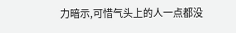力暗示,可惜气头上的人一点都没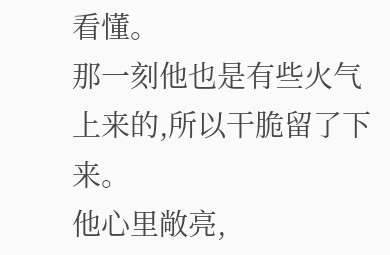看懂。
那一刻他也是有些火气上来的,所以干脆留了下来。
他心里敞亮,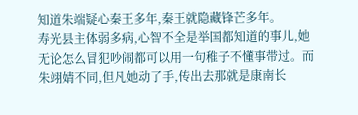知道朱端疑心秦王多年,秦王就隐藏锋芒多年。
寿光县主体弱多病,心智不全是举国都知道的事儿,她无论怎么冒犯吵闹都可以用一句稚子不懂事带过。而朱翊婧不同,但凡她动了手,传出去那就是康南长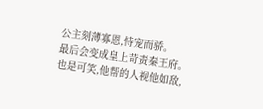公主刻薄寡恩,恃宠而骄。
最后会变成皇上苛责秦王府。
也是可笑,他帮的人视他如敌,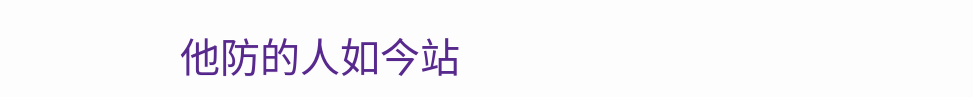他防的人如今站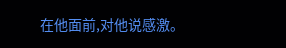在他面前,对他说感激。